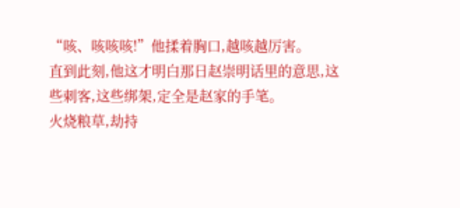“咳、咳咳咳!”他揉着胸口,越咳越厉害。
直到此刻,他这才明白那日赵崇明话里的意思,这些刺客,这些绑架,定全是赵家的手笔。
火烧粮草,劫持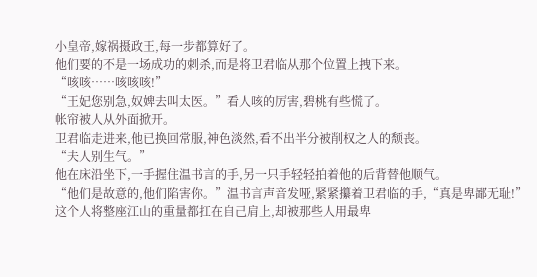小皇帝,嫁祸摄政王,每一步都算好了。
他们要的不是一场成功的刺杀,而是将卫君临从那个位置上拽下来。
“咳咳……咳咳咳!”
“王妃您别急,奴婢去叫太医。”看人咳的厉害,碧桃有些慌了。
帐帘被人从外面掀开。
卫君临走进来,他已换回常服,神色淡然,看不出半分被削权之人的颓丧。
“夫人别生气。”
他在床沿坐下,一手握住温书言的手,另一只手轻轻拍着他的后背替他顺气。
“他们是故意的,他们陷害你。”温书言声音发哑,紧紧攥着卫君临的手,“真是卑鄙无耻!”
这个人将整座江山的重量都扛在自己肩上,却被那些人用最卑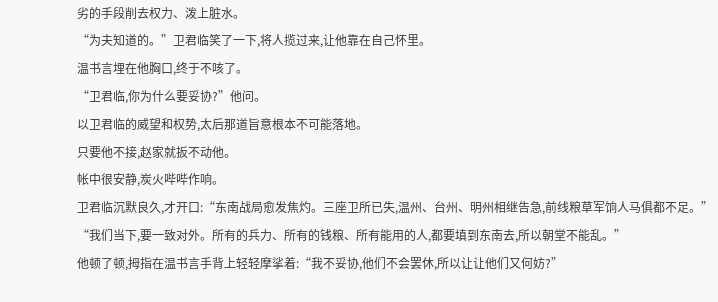劣的手段削去权力、泼上脏水。
“为夫知道的。”卫君临笑了一下,将人揽过来,让他靠在自己怀里。
温书言埋在他胸口,终于不咳了。
“卫君临,你为什么要妥协?”他问。
以卫君临的威望和权势,太后那道旨意根本不可能落地。
只要他不接,赵家就扳不动他。
帐中很安静,炭火哔哔作响。
卫君临沉默良久,才开口:“东南战局愈发焦灼。三座卫所已失,温州、台州、明州相继告急,前线粮草军饷人马俱都不足。”
“我们当下,要一致对外。所有的兵力、所有的钱粮、所有能用的人,都要填到东南去,所以朝堂不能乱。”
他顿了顿,拇指在温书言手背上轻轻摩挲着:“我不妥协,他们不会罢休,所以让让他们又何妨?”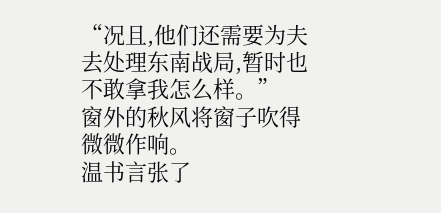“况且,他们还需要为夫去处理东南战局,暂时也不敢拿我怎么样。”
窗外的秋风将窗子吹得微微作响。
温书言张了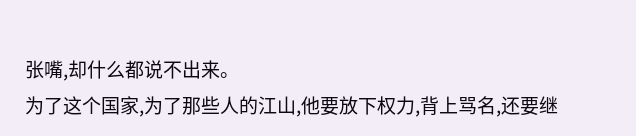张嘴,却什么都说不出来。
为了这个国家,为了那些人的江山,他要放下权力,背上骂名,还要继